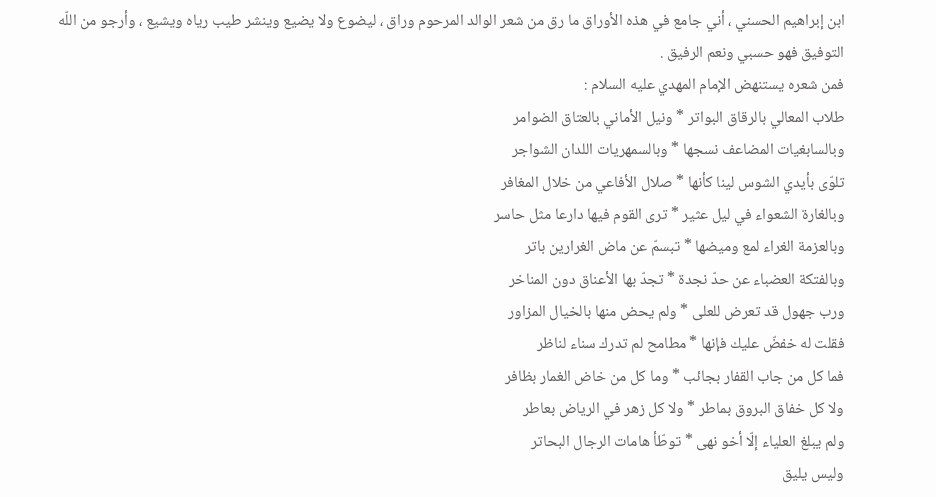ابن إبراهيم الحسني ، أني جامع في هذه الأوراق ما رق من شعر الوالد المرحوم وراق ، ليضوع ولا يضيع وينشر طيب رياه ويشيع ، وأرجو من اللّه التوفيق فهو حسبي ونعم الرفيق .
فمن شعره يستنهض الإمام المهدي عليه السلام :
طلاب المعالي بالرقاق البواتر * ونيل الأماني بالعتاق الضوامر
وبالسابغيات المضاعف نسجها * وبالسمهريات اللدان الشواجر
تلوّى بأيدي الشوس لينا كأنها * صلال الأفاعي من خلال المغافر
وبالغارة الشعواء في ليل عثير * ترى القوم فيها دارعا مثل حاسر
وبالعزمة الغراء لمع وميضها * تبسمّ عن ماض الغرارين باتر
وبالفتكة العضباء عن حدّ نجدة * تجدّ بها الأعناق دون المناخر
ورب جهول قد تعرض للعلى * ولم يحض منها بالخيال المزاور
فقلت له خفضّ عليك فإنها * مطامح لم تدرك سناء لناظر
فما كل من جاب القفار بجائب * وما كل من خاض الغمار بظافر
ولا كل خفاق البروق بماطر * ولا كل زهر في الرياض بعاطر
ولم يبلغ العلياء إلّا أخو نهى * توطّأ هامات الرجال البحاتر
وليس يليق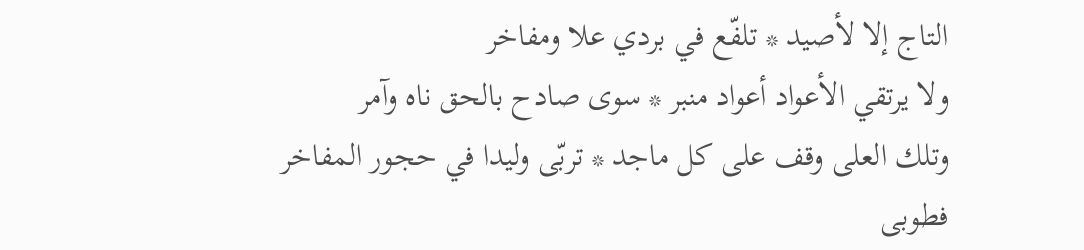التاج إلا لأصيد * تلفّع في بردي علا ومفاخر
ولا يرتقي الأعواد أعواد منبر * سوى صادح بالحق ناه وآمر
وتلك العلى وقف على كل ماجد * تربّى وليدا في حجور المفاخر
فطوبى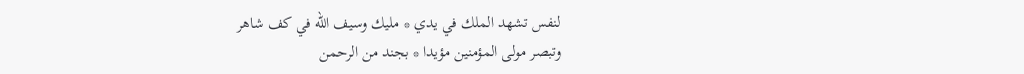لنفس تشهد الملك في يدي * مليك وسيف اللّه في كف شاهر
وتبصر مولى المؤمنين مؤيدا * بجند من الرحمن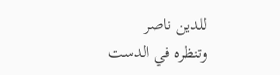للدين ناصر
وتنظره في الدست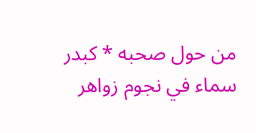من حول صحبه * كبدر سماء في نجوم زواهر